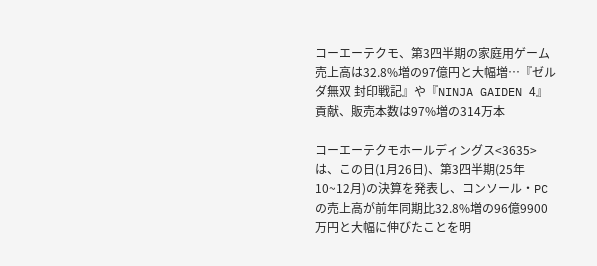コーエーテクモ、第3四半期の家庭用ゲーム売上高は32.8%増の97億円と大幅増…『ゼルダ無双 封印戦記』や『NINJA GAIDEN 4』貢献、販売本数は97%増の314万本

コーエーテクモホールディングス<3635>は、この日(1月26日)、第3四半期(25年10~12月)の決算を発表し、コンソール・PCの売上高が前年同期比32.8%増の96億9900万円と大幅に伸びたことを明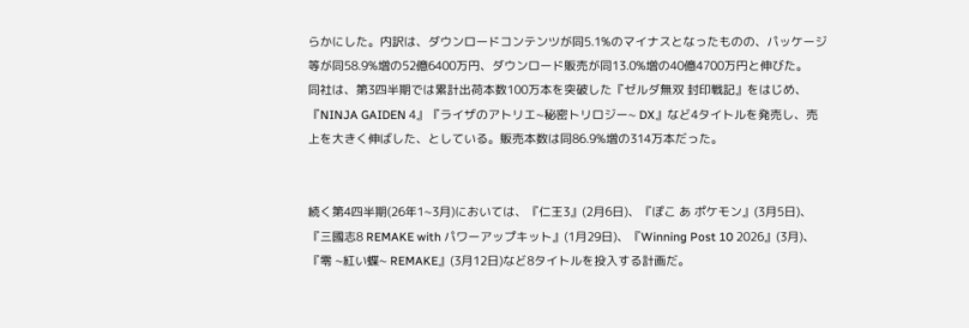らかにした。内訳は、ダウンロードコンテンツが同5.1%のマイナスとなったものの、パッケージ等が同58.9%増の52億6400万円、ダウンロード販売が同13.0%増の40億4700万円と伸びた。
同社は、第3四半期では累計出荷本数100万本を突破した『ゼルダ無双 封印戦記』をはじめ、『NINJA GAIDEN 4』『ライザのアトリエ~秘密トリロジー~ DX』など4タイトルを発売し、売上を大きく伸ばした、としている。販売本数は同86.9%増の314万本だった。


続く第4四半期(26年1~3月)においては、『仁王3』(2月6日)、『ぽこ あ ポケモン』(3月5日)、『三國志8 REMAKE with パワーアップキット』(1月29日)、『Winning Post 10 2026』(3月)、『零 ~紅い蝶~ REMAKE』(3月12日)など8タイトルを投入する計画だ。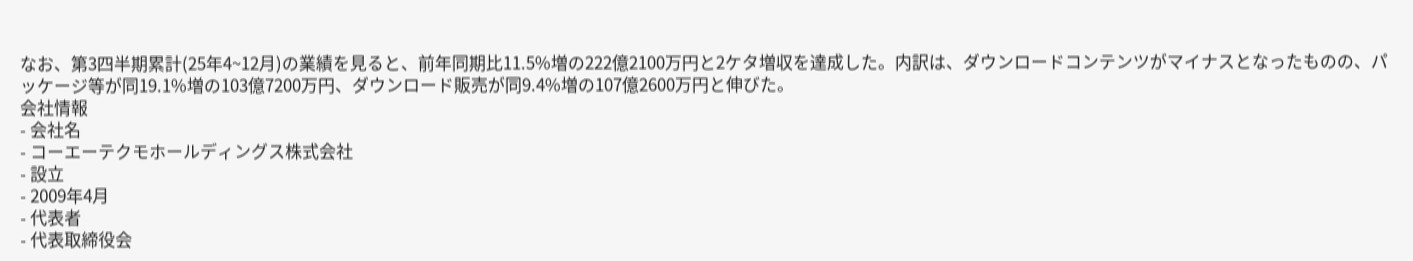なお、第3四半期累計(25年4~12月)の業績を見ると、前年同期比11.5%増の222億2100万円と2ケタ増収を達成した。内訳は、ダウンロードコンテンツがマイナスとなったものの、パッケージ等が同19.1%増の103億7200万円、ダウンロード販売が同9.4%増の107億2600万円と伸びた。
会社情報
- 会社名
- コーエーテクモホールディングス株式会社
- 設立
- 2009年4月
- 代表者
- 代表取締役会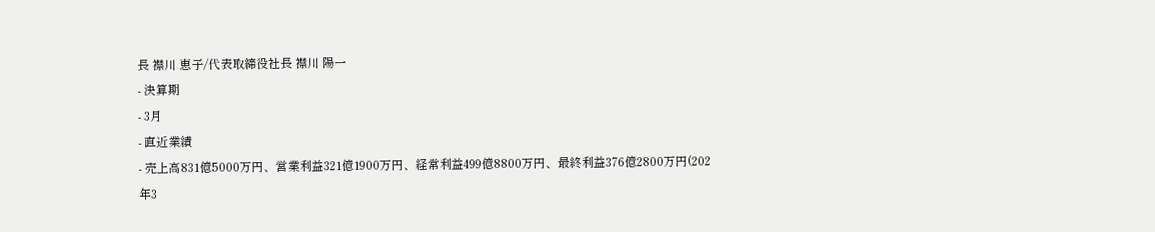長 襟川 恵子/代表取締役社長 襟川 陽一
- 決算期
- 3月
- 直近業績
- 売上高831億5000万円、営業利益321億1900万円、経常利益499億8800万円、最終利益376億2800万円(202年3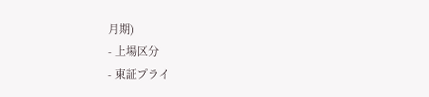月期)
- 上場区分
- 東証プライ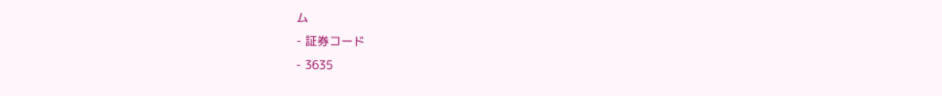ム
- 証券コード
- 3635